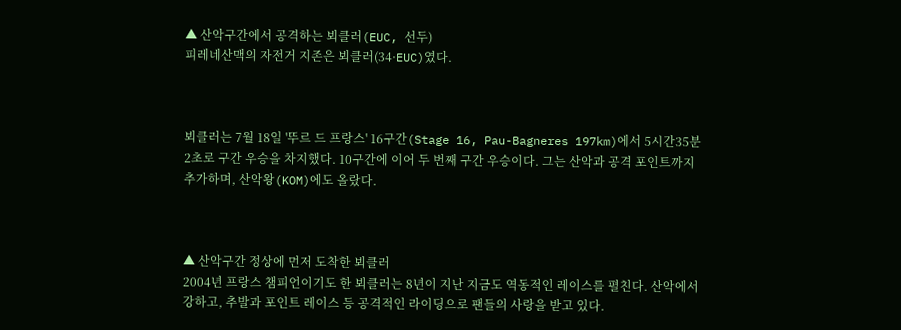▲ 산악구간에서 공격하는 뵈클러(EUC, 선두)
피레네산맥의 자전거 지존은 뵈클러(34·EUC)였다.



뵈클러는 7월 18일 '뚜르 드 프랑스' 16구간(Stage 16, Pau-Bagneres 197km)에서 5시간35분2초로 구간 우승을 차지했다. 10구간에 이어 두 번째 구간 우승이다. 그는 산악과 공격 포인트까지 추가하며, 산악왕(KOM)에도 올랐다.



▲ 산악구간 정상에 먼저 도착한 뵈클러
2004년 프랑스 챔피언이기도 한 뵈클러는 8년이 지난 지금도 역동적인 레이스를 펼친다. 산악에서 강하고, 추발과 포인트 레이스 등 공격적인 라이딩으로 팬들의 사랑을 받고 있다.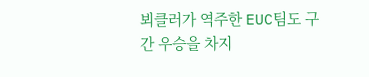뵈클러가 역주한 EUC팀도 구간 우승을 차지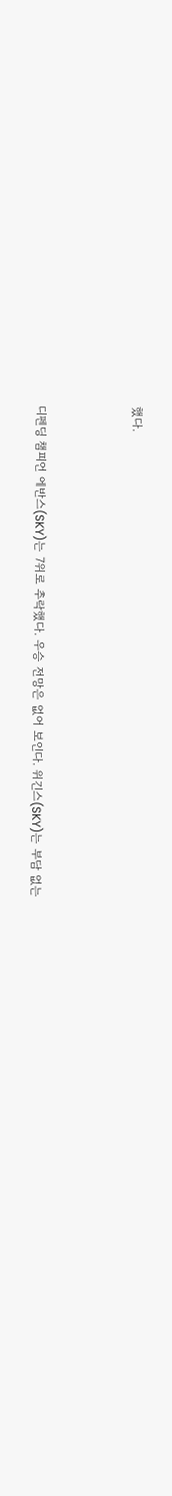했다.



디펜딩 챔피언 에반스(SKY)는 7위로 추락했다. 우승 전망은 없어 보인다. 위긴스(SKY)는 부담 없는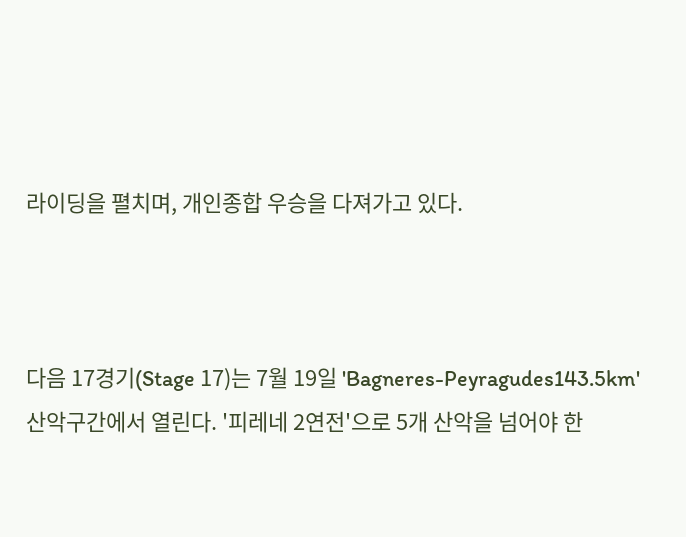라이딩을 펼치며, 개인종합 우승을 다져가고 있다.



다음 17경기(Stage 17)는 7월 19일 'Bagneres-Peyragudes143.5km' 산악구간에서 열린다. '피레네 2연전'으로 5개 산악을 넘어야 한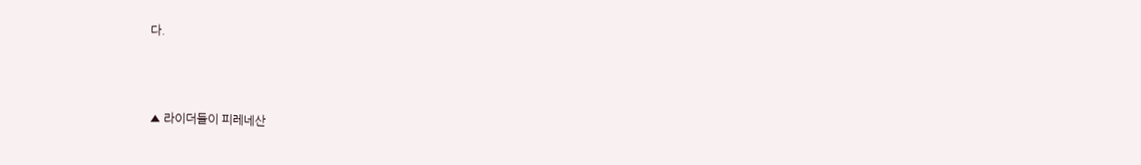다.



▲ 라이더들이 피레네산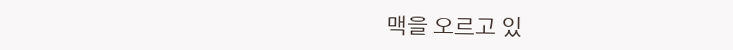맥을 오르고 있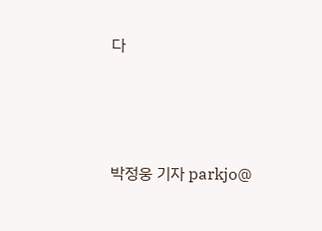다




박정웅 기자 parkjo@